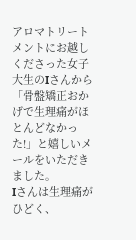アロマトリートメントにお越しくださった女子大生のIさんから「骨盤矯正おかげで生理痛がほとんどなかった!」と嬉しいメールをいただきました。
Iさんは生理痛がひどく、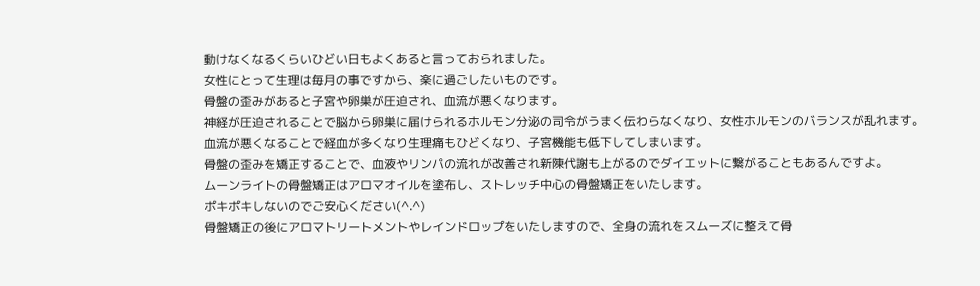動けなくなるくらいひどい日もよくあると言っておられました。
女性にとって生理は毎月の事ですから、楽に過ごしたいものです。
骨盤の歪みがあると子宮や卵巣が圧迫され、血流が悪くなります。
神経が圧迫されることで脳から卵巣に届けられるホルモン分泌の司令がうまく伝わらなくなり、女性ホルモンのバランスが乱れます。
血流が悪くなることで経血が多くなり生理痛もひどくなり、子宮機能も低下してしまいます。
骨盤の歪みを矯正することで、血液やリンパの流れが改善され新陳代謝も上がるのでダイエットに繋がることもあるんですよ。
ムーンライトの骨盤矯正はアロマオイルを塗布し、ストレッチ中心の骨盤矯正をいたします。
ポキポキしないのでご安心ください(^.^)
骨盤矯正の後にアロマトリートメントやレインドロップをいたしますので、全身の流れをスムーズに整えて骨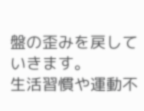盤の歪みを戻していきます。
生活習慣や運動不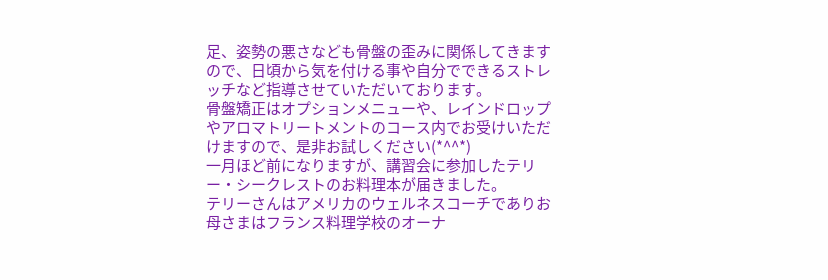足、姿勢の悪さなども骨盤の歪みに関係してきますので、日頃から気を付ける事や自分でできるストレッチなど指導させていただいております。
骨盤矯正はオプションメニューや、レインドロップやアロマトリートメントのコース内でお受けいただけますので、是非お試しください(*^^*)
一月ほど前になりますが、講習会に参加したテリー・シークレストのお料理本が届きました。
テリーさんはアメリカのウェルネスコーチでありお母さまはフランス料理学校のオーナ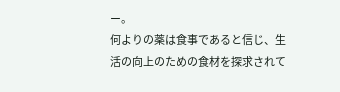ー。
何よりの薬は食事であると信じ、生活の向上のための食材を探求されて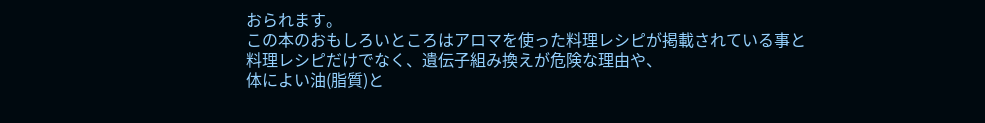おられます。
この本のおもしろいところはアロマを使った料理レシピが掲載されている事と
料理レシピだけでなく、遺伝子組み換えが危険な理由や、
体によい油(脂質)と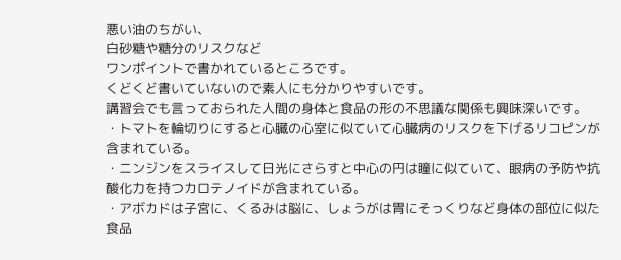悪い油のちがい、
白砂糖や糖分のリスクなど
ワンポイントで書かれているところです。
くどくど書いていないので素人にも分かりやすいです。
講習会でも言っておられた人間の身体と食品の形の不思議な関係も興味深いです。
・トマトを輪切りにすると心臓の心室に似ていて心臓病のリスクを下げるリコピンが含まれている。
・ニンジンをスライスして日光にさらすと中心の円は瞳に似ていて、眼病の予防や抗酸化力を持つカロテノイドが含まれている。
・アボカドは子宮に、くるみは脳に、しょうがは胃にそっくりなど身体の部位に似た食品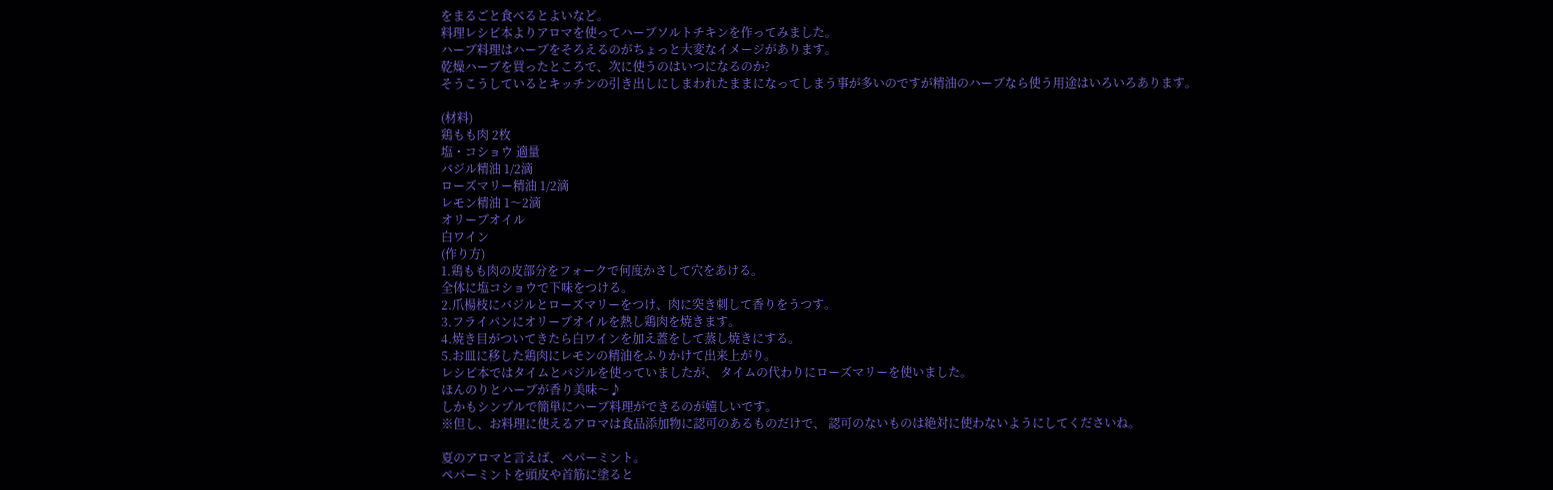をまるごと食べるとよいなど。
料理レシピ本よりアロマを使ってハーブソルトチキンを作ってみました。
ハーブ料理はハーブをそろえるのがちょっと大変なイメージがあります。
乾燥ハーブを買ったところで、次に使うのはいつになるのか?
そうこうしているとキッチンの引き出しにしまわれたままになってしまう事が多いのですが精油のハーブなら使う用途はいろいろあります。

(材料)
鶏もも肉 2枚
塩・コショウ 適量
バジル精油 1/2滴
ローズマリー精油 1/2滴
レモン精油 1〜2滴
オリーブオイル
白ワイン
(作り方)
1.鶏もも肉の皮部分をフォークで何度かさして穴をあける。
全体に塩コショウで下味をつける。
2.爪楊枝にバジルとローズマリーをつけ、肉に突き刺して香りをうつす。
3.フライパンにオリーブオイルを熱し鶏肉を焼きます。
4.焼き目がついてきたら白ワインを加え蓋をして蒸し焼きにする。
5.お皿に移した鶏肉にレモンの精油をふりかけて出来上がり。
レシピ本ではタイムとバジルを使っていましたが、 タイムの代わりにローズマリーを使いました。
ほんのりとハーブが香り美味〜♪
しかもシンプルで簡単にハーブ料理ができるのが嬉しいです。
※但し、お料理に使えるアロマは食品添加物に認可のあるものだけで、 認可のないものは絶対に使わないようにしてくださいね。

夏のアロマと言えば、ペパーミント。
ペパーミントを頭皮や首筋に塗ると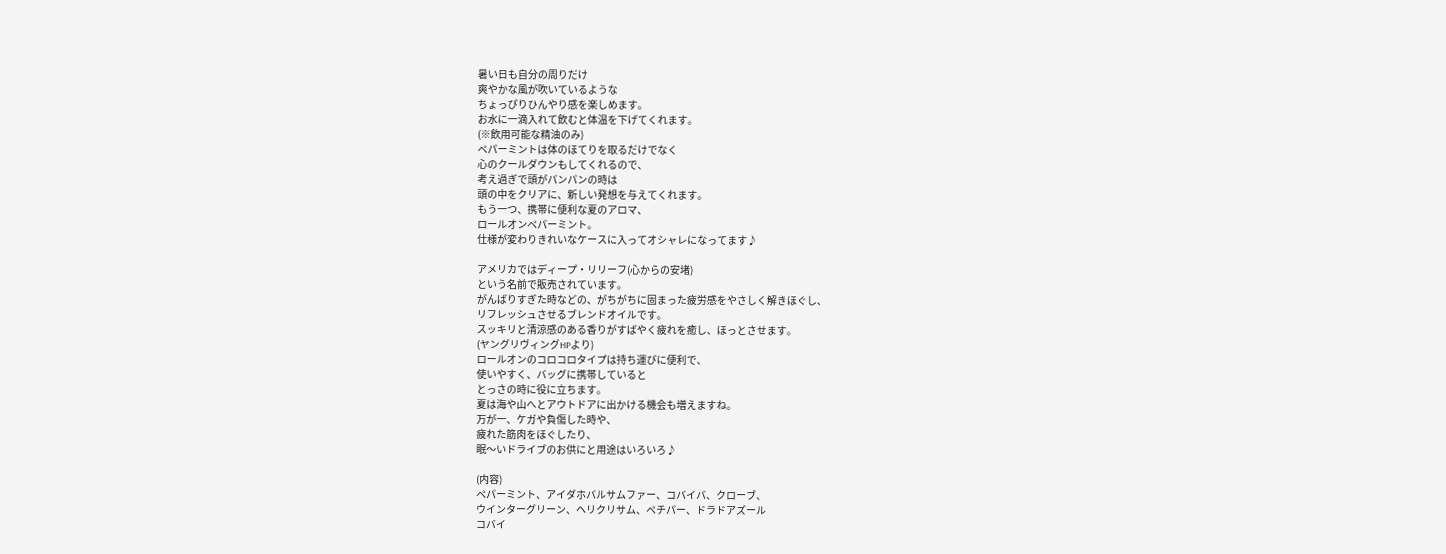暑い日も自分の周りだけ
爽やかな風が吹いているような
ちょっぴりひんやり感を楽しめます。
お水に一滴入れて飲むと体温を下げてくれます。
(※飲用可能な精油のみ)
ペパーミントは体のほてりを取るだけでなく
心のクールダウンもしてくれるので、
考え過ぎで頭がパンパンの時は
頭の中をクリアに、新しい発想を与えてくれます。
もう一つ、携帯に便利な夏のアロマ、
ロールオンペパーミント。
仕様が変わりきれいなケースに入ってオシャレになってます♪

アメリカではディープ・リリーフ(心からの安堵)
という名前で販売されています。
がんばりすぎた時などの、がちがちに固まった疲労感をやさしく解きほぐし、
リフレッシュさせるブレンドオイルです。
スッキリと清涼感のある香りがすばやく疲れを癒し、ほっとさせます。
(ヤングリヴィングHPより)
ロールオンのコロコロタイプは持ち運びに便利で、
使いやすく、バッグに携帯していると
とっさの時に役に立ちます。
夏は海や山へとアウトドアに出かける機会も増えますね。
万が一、ケガや負傷した時や、
疲れた筋肉をほぐしたり、
眠〜いドライブのお供にと用途はいろいろ♪

(内容)
ペパーミント、アイダホバルサムファー、コバイバ、クローブ、
ウインターグリーン、ヘリクリサム、ペチパー、ドラドアズール
コバイ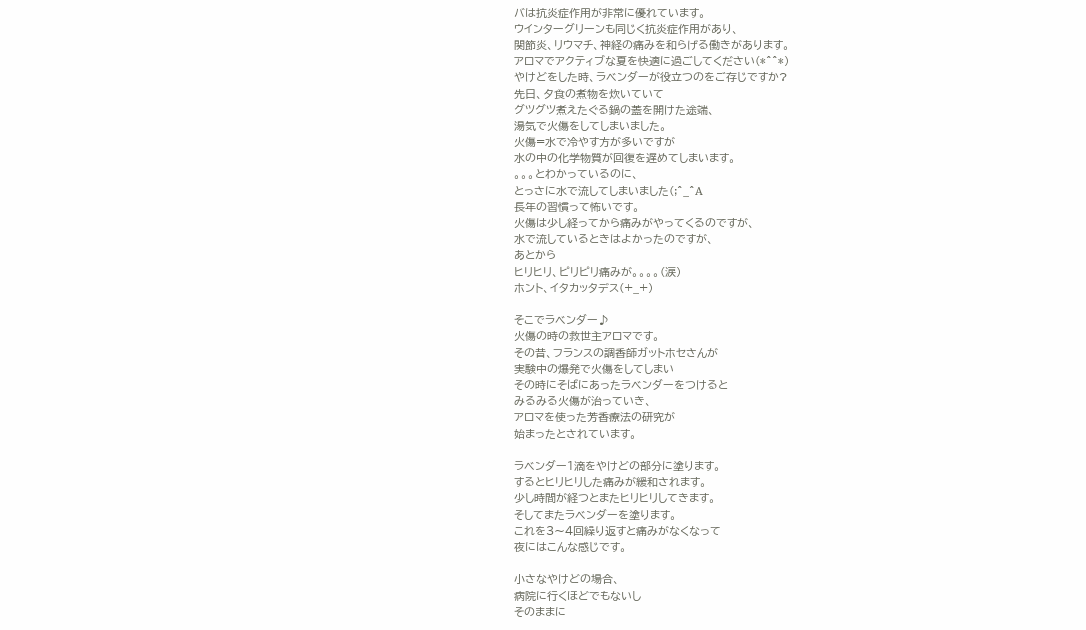バは抗炎症作用が非常に優れています。
ウインターグリーンも同じく抗炎症作用があり、
関節炎、リウマチ、神経の痛みを和らげる働きがあります。
アロマでアクティブな夏を快適に過ごしてください(*^^*)
やけどをした時、ラベンダーが役立つのをご存じですか?
先日、夕食の煮物を炊いていて
グツグツ煮えたぐる鍋の蓋を開けた途端、
湯気で火傷をしてしまいました。
火傷=水で冷やす方が多いですが
水の中の化学物質が回復を遅めてしまいます。
。。。とわかっているのに、
とっさに水で流してしまいました(;^_^A
長年の習慣って怖いです。
火傷は少し経ってから痛みがやってくるのですが、
水で流しているときはよかったのですが、
あとから
ヒリヒリ、ピリピリ痛みが。。。。(涙)
ホント、イタカッタデス(+_+)

そこでラベンダー♪
火傷の時の救世主アロマです。
その昔、フランスの調香師ガットホセさんが
実験中の爆発で火傷をしてしまい
その時にそばにあったラベンダーをつけると
みるみる火傷が治っていき、
アロマを使った芳香療法の研究が
始まったとされています。

ラベンダー1滴をやけどの部分に塗ります。
するとヒリヒリした痛みが緩和されます。
少し時間が経つとまたヒリヒリしてきます。
そしてまたラベンダーを塗ります。
これを3〜4回繰り返すと痛みがなくなって
夜にはこんな感じです。

小さなやけどの場合、
病院に行くほどでもないし
そのままに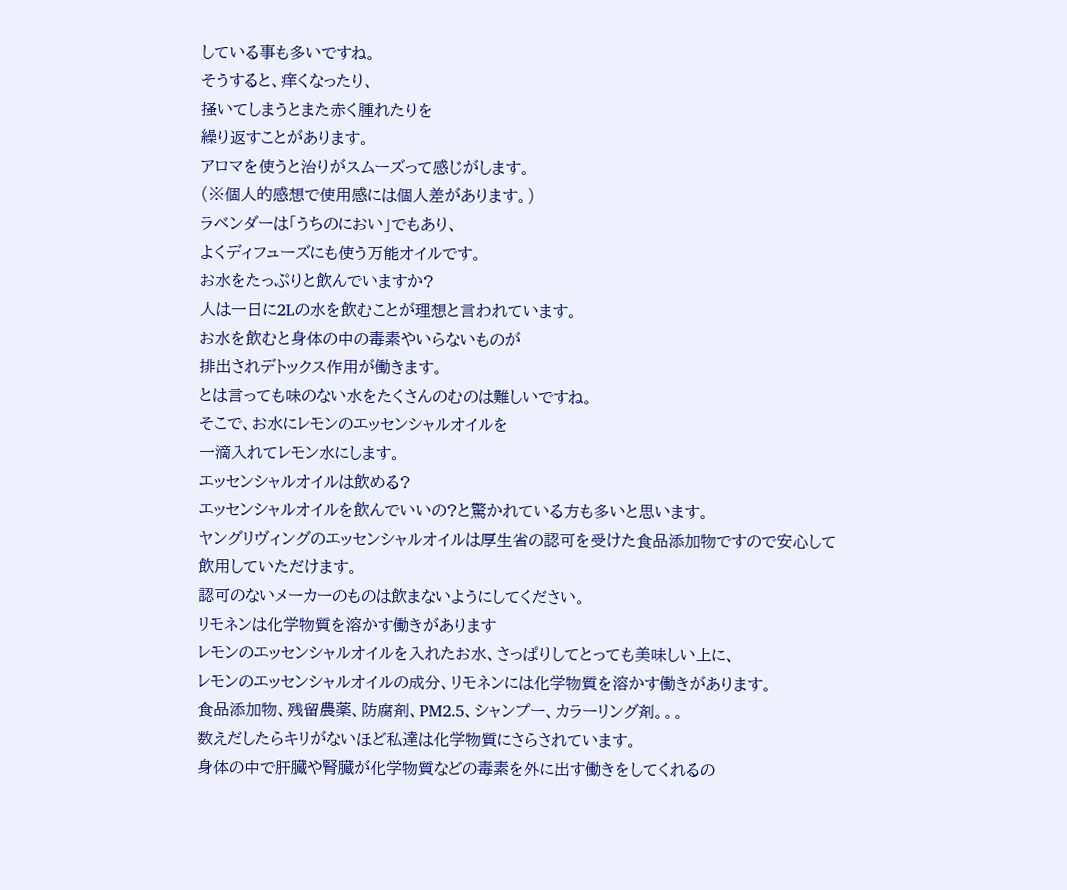している事も多いですね。
そうすると、痒くなったり、
掻いてしまうとまた赤く腫れたりを
繰り返すことがあります。
アロマを使うと治りがスムーズって感じがします。
(※個人的感想で使用感には個人差があります。)
ラベンダーは「うちのにおい」でもあり、
よくディフューズにも使う万能オイルです。
お水をたっぷりと飲んでいますか?
人は一日に2Lの水を飲むことが理想と言われています。
お水を飲むと身体の中の毒素やいらないものが
排出されデトックス作用が働きます。
とは言っても味のない水をたくさんのむのは難しいですね。
そこで、お水にレモンのエッセンシャルオイルを
一滴入れてレモン水にします。
エッセンシャルオイルは飲める?
エッセンシャルオイルを飲んでいいの?と驚かれている方も多いと思います。
ヤングリヴィングのエッセンシャルオイルは厚生省の認可を受けた食品添加物ですので安心して飲用していただけます。
認可のないメーカーのものは飲まないようにしてください。
リモネンは化学物質を溶かす働きがあります
レモンのエッセンシャルオイルを入れたお水、さっぱりしてとっても美味しい上に、
レモンのエッセンシャルオイルの成分、リモネンには化学物質を溶かす働きがあります。
食品添加物、残留農薬、防腐剤、PM2.5、シャンプー、カラーリング剤。。。
数えだしたらキリがないほど私達は化学物質にさらされています。
身体の中で肝臓や腎臓が化学物質などの毒素を外に出す働きをしてくれるの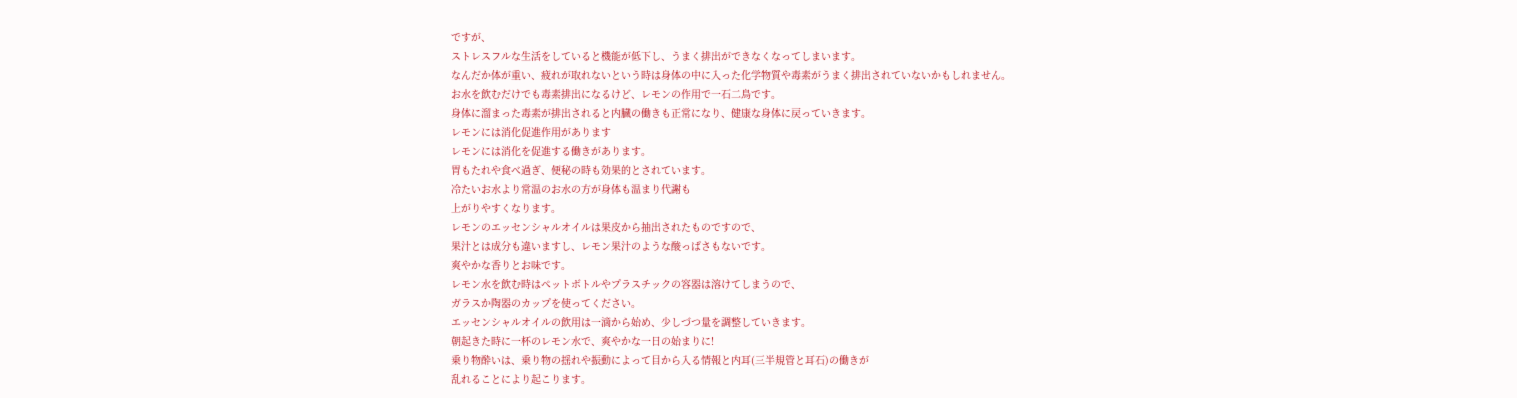ですが、
ストレスフルな生活をしていると機能が低下し、うまく排出ができなくなってしまいます。
なんだか体が重い、疲れが取れないという時は身体の中に入った化学物質や毒素がうまく排出されていないかもしれません。
お水を飲むだけでも毒素排出になるけど、レモンの作用で一石二鳥です。
身体に溜まった毒素が排出されると内臓の働きも正常になり、健康な身体に戻っていきます。
レモンには消化促進作用があります
レモンには消化を促進する働きがあります。
胃もたれや食べ過ぎ、便秘の時も効果的とされています。
冷たいお水より常温のお水の方が身体も温まり代謝も
上がりやすくなります。
レモンのエッセンシャルオイルは果皮から抽出されたものですので、
果汁とは成分も違いますし、レモン果汁のような酸っぱさもないです。
爽やかな香りとお味です。
レモン水を飲む時はペットボトルやプラスチックの容器は溶けてしまうので、
ガラスか陶器のカップを使ってください。
エッセンシャルオイルの飲用は一滴から始め、少しづつ量を調整していきます。
朝起きた時に一杯のレモン水で、爽やかな一日の始まりに!
乗り物酔いは、乗り物の揺れや振動によって目から入る情報と内耳(三半規管と耳石)の働きが
乱れることにより起こります。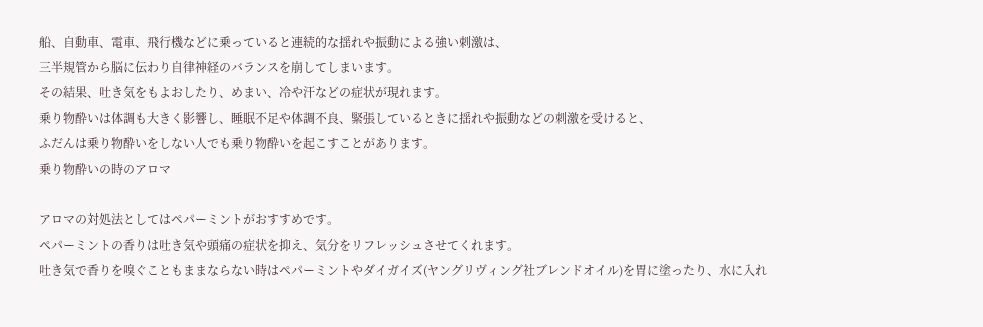船、自動車、電車、飛行機などに乗っていると連続的な揺れや振動による強い刺激は、
三半規管から脳に伝わり自律神経のバランスを崩してしまいます。
その結果、吐き気をもよおしたり、めまい、冷や汗などの症状が現れます。
乗り物酔いは体調も大きく影響し、睡眠不足や体調不良、緊張しているときに揺れや振動などの刺激を受けると、
ふだんは乗り物酔いをしない人でも乗り物酔いを起こすことがあります。
乗り物酔いの時のアロマ

アロマの対処法としてはペパーミントがおすすめです。
ペパーミントの香りは吐き気や頭痛の症状を抑え、気分をリフレッシュさせてくれます。
吐き気で香りを嗅ぐこともままならない時はペパーミントやダイガイズ(ヤングリヴィング社ブレンドオイル)を胃に塗ったり、水に入れ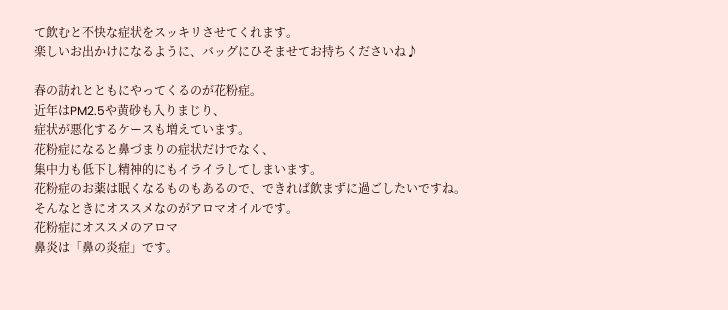て飲むと不快な症状をスッキリさせてくれます。
楽しいお出かけになるように、バッグにひそませてお持ちくださいね♪

春の訪れとともにやってくるのが花粉症。
近年はPM2.5や黄砂も入りまじり、
症状が悪化するケースも増えています。
花粉症になると鼻づまりの症状だけでなく、
集中力も低下し精神的にもイライラしてしまいます。
花粉症のお薬は眠くなるものもあるので、できれば飲まずに過ごしたいですね。
そんなときにオススメなのがアロマオイルです。
花粉症にオススメのアロマ
鼻炎は「鼻の炎症」です。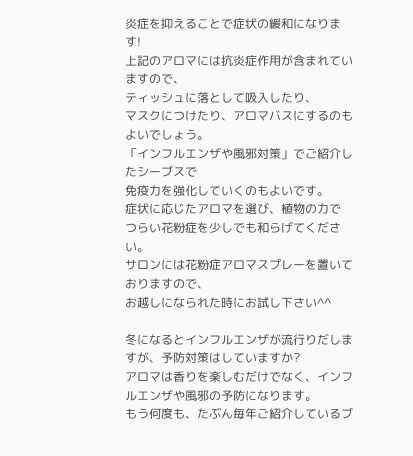炎症を抑えることで症状の緩和になります!
上記のアロマには抗炎症作用が含まれていますので、
ティッシュに落として吸入したり、
マスクにつけたり、アロマバスにするのもよいでしょう。
「インフルエンザや風邪対策」でご紹介したシーブスで
免疫力を強化していくのもよいです。
症状に応じたアロマを選び、植物の力で
つらい花粉症を少しでも和らげてください。
サロンには花粉症アロマスプレーを置いておりますので、
お越しになられた時にお試し下さい^^

冬になるとインフルエンザが流行りだしますが、予防対策はしていますか?
アロマは香りを楽しむだけでなく、インフルエンザや風邪の予防になります。
もう何度も、たぶん毎年ご紹介しているブ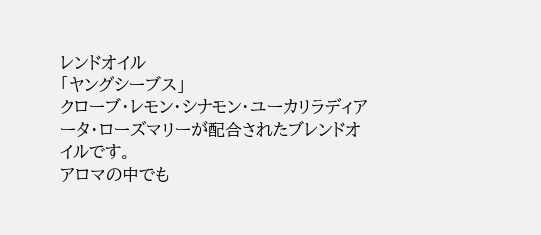レンドオイル
「ヤングシーブス」
クローブ・レモン・シナモン・ユーカリラディアータ・ローズマリーが配合されたブレンドオイルです。
アロマの中でも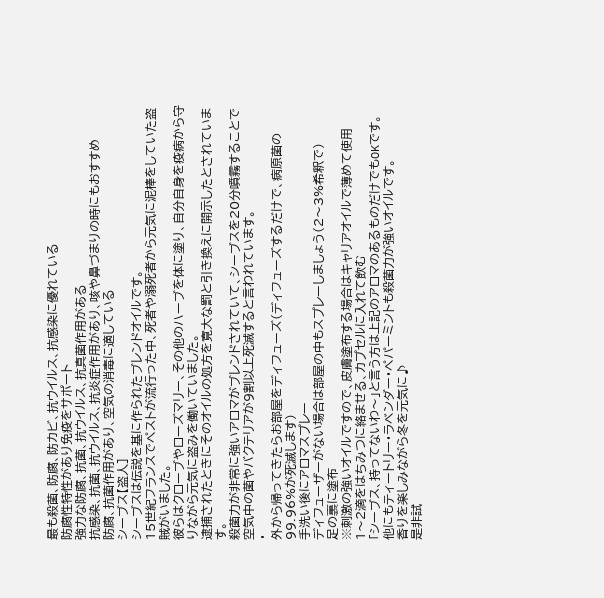最も殺菌、防腐、防カビ、抗ウイルス、抗感染に優れている
防腐性特性があり免疫をサポート
強力な防腐、抗菌、抗ウイルス、抗真菌作用がある
抗感染、抗菌、抗ウイルス、抗炎症作用があり、咳や鼻づまりの時にもおすすめ
防腐、抗菌作用があり、空気の消毒に適している
シーブス【盗人]
シーブスは伝説を基に作られたブレンドオイルです。
15世紀フランスでペストが流行った中、死者や溺死者から元気に泥棒をしていた盗賊がいました。
彼らはクローブやローズマリー、その他のハーブを体に塗り、自分自身を疫病から守りながら元気に盗みを働いていました。
逮捕されたときにそのオイルの処方を寛大な罰と引き換えに開示したとされています。
殺菌力が非常に強いアロマがブレンドされていて、シーブスを20分噴霧することで空気中の菌やバクテリアが9割以上死滅すると言われています。
・
外から帰ってきたらお部屋をディフューズ(ディフューズするだけで、病原菌の99.96%が死滅します)
手洗い後にアロマスプレー
ディフューザーがない場合は部屋の中もスプレーしましょう(2〜3%希釈で)
足の裏に塗布
※刺激の強いオイルですので、皮膚塗布する場合はキャリアオイルで薄めて使用
1〜2滴をはちみつに絡ませる、カプセルに入れて飲む
「シーブス、持ってないわ〜」と言う方は上記のアロマのあるものだけでもOKです。
他にもティートリー・ラベンダー・ペパーミントも殺菌力が強いオイルです。
香りを楽しみながら冬を元気に♪
是非試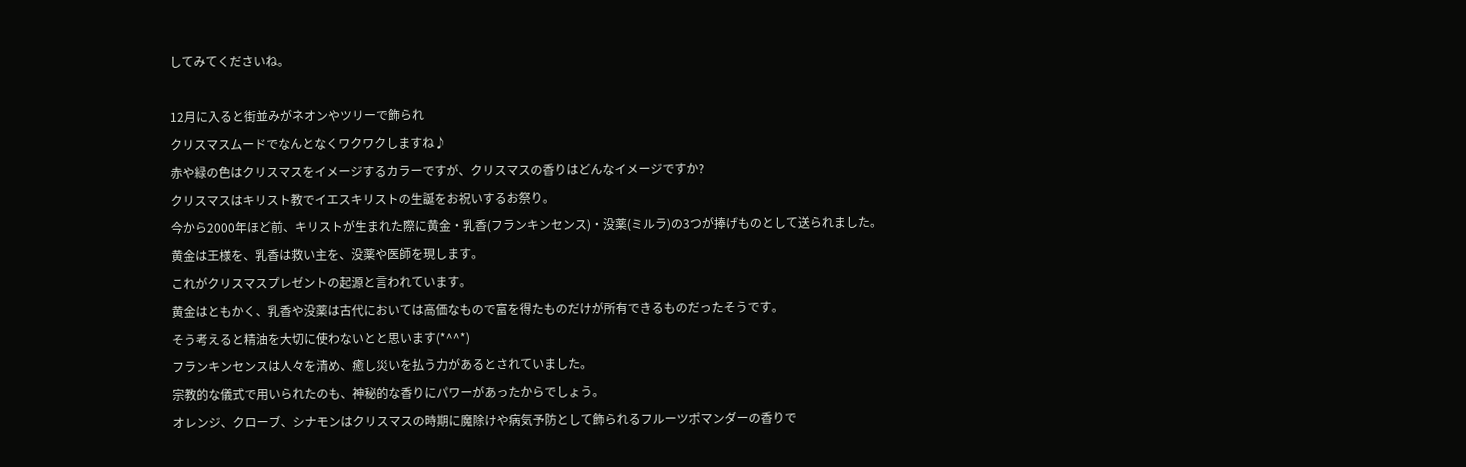してみてくださいね。

12月に入ると街並みがネオンやツリーで飾られ
クリスマスムードでなんとなくワクワクしますね♪
赤や緑の色はクリスマスをイメージするカラーですが、クリスマスの香りはどんなイメージですか?
クリスマスはキリスト教でイエスキリストの生誕をお祝いするお祭り。
今から2000年ほど前、キリストが生まれた際に黄金・乳香(フランキンセンス)・没薬(ミルラ)の3つが捧げものとして送られました。
黄金は王様を、乳香は救い主を、没薬や医師を現します。
これがクリスマスプレゼントの起源と言われています。
黄金はともかく、乳香や没薬は古代においては高価なもので富を得たものだけが所有できるものだったそうです。
そう考えると精油を大切に使わないとと思います(*^^*)
フランキンセンスは人々を清め、癒し災いを払う力があるとされていました。
宗教的な儀式で用いられたのも、神秘的な香りにパワーがあったからでしょう。
オレンジ、クローブ、シナモンはクリスマスの時期に魔除けや病気予防として飾られるフルーツポマンダーの香りで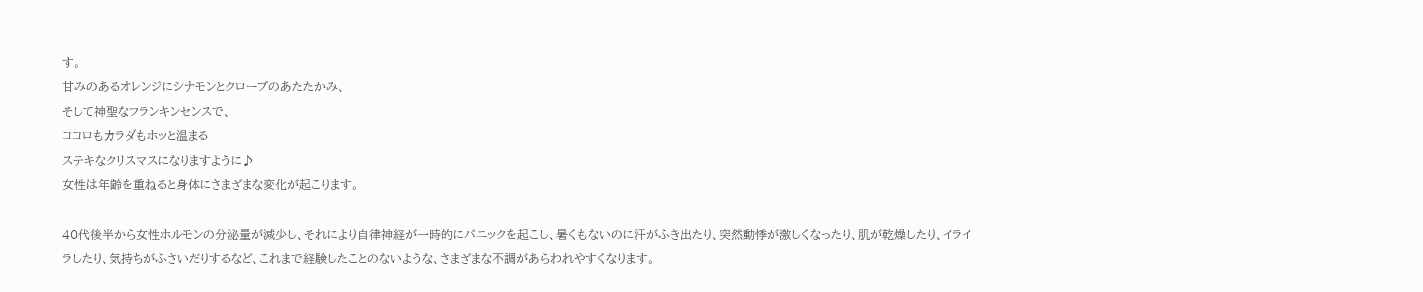す。
甘みのあるオレンジにシナモンとクローブのあたたかみ、
そして神聖なフランキンセンスで、
ココロもカラダもホッと温まる
ステキなクリスマスになりますように♪
女性は年齢を重ねると身体にさまざまな変化が起こります。

40代後半から女性ホルモンの分泌量が減少し、それにより自律神経が一時的にパニックを起こし、暑くもないのに汗がふき出たり、突然動悸が激しくなったり、肌が乾燥したり、イライラしたり、気持ちがふさいだりするなど、これまで経験したことのないような、さまざまな不調があらわれやすくなります。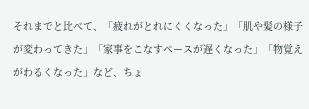それまでと比べて、「疲れがとれにくくなった」「肌や髪の様子が変わってきた」「家事をこなすペースが遅くなった」「物覚えがわるくなった」など、ちょ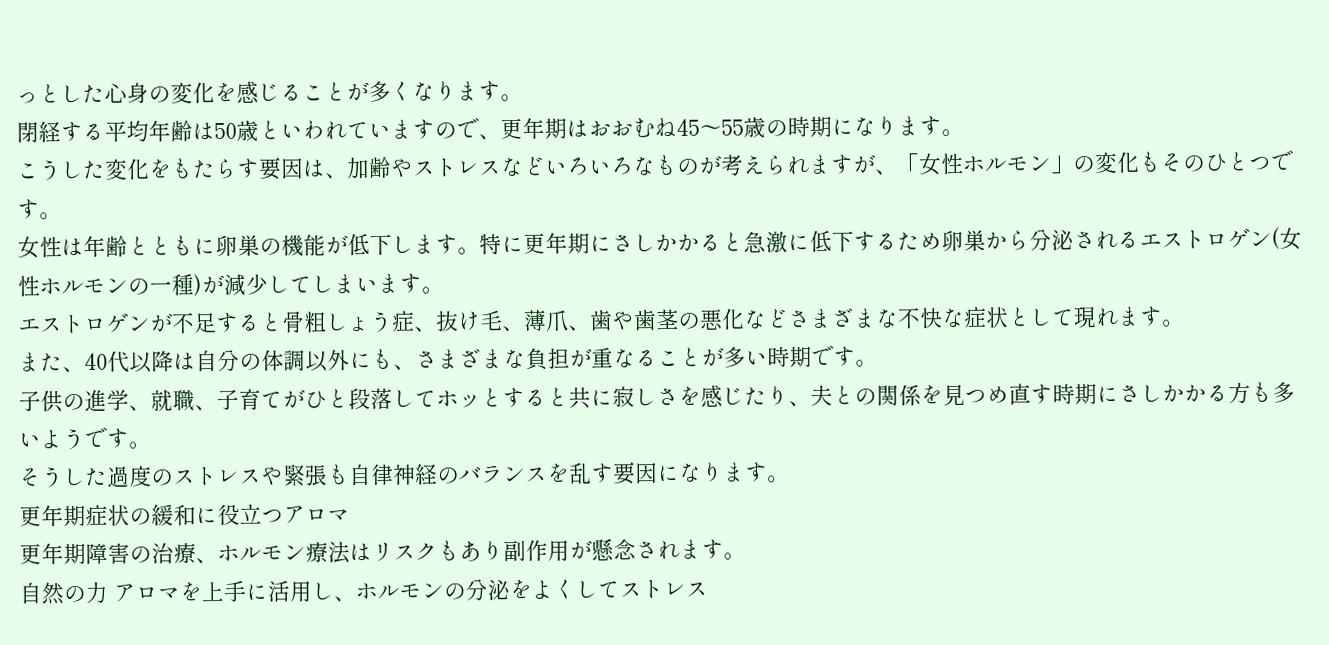っとした心身の変化を感じることが多くなります。
閉経する平均年齢は50歳といわれていますので、更年期はおおむね45〜55歳の時期になります。
こうした変化をもたらす要因は、加齢やストレスなどいろいろなものが考えられますが、「女性ホルモン」の変化もそのひとつです。
女性は年齢とともに卵巣の機能が低下します。特に更年期にさしかかると急激に低下するため卵巣から分泌されるエストロゲン(女性ホルモンの一種)が減少してしまいます。
エストロゲンが不足すると骨粗しょう症、抜け毛、薄爪、歯や歯茎の悪化などさまざまな不快な症状として現れます。
また、40代以降は自分の体調以外にも、さまざまな負担が重なることが多い時期です。
子供の進学、就職、子育てがひと段落してホッとすると共に寂しさを感じたり、夫との関係を見つめ直す時期にさしかかる方も多いようです。
そうした過度のストレスや緊張も自律神経のバランスを乱す要因になります。
更年期症状の緩和に役立つアロマ
更年期障害の治療、ホルモン療法はリスクもあり副作用が懸念されます。
自然の力 アロマを上手に活用し、ホルモンの分泌をよくしてストレス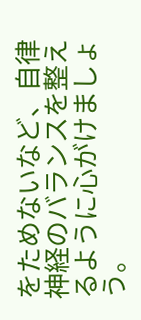をためないなど、自律神経のバランスを整えるように心がけましょう。